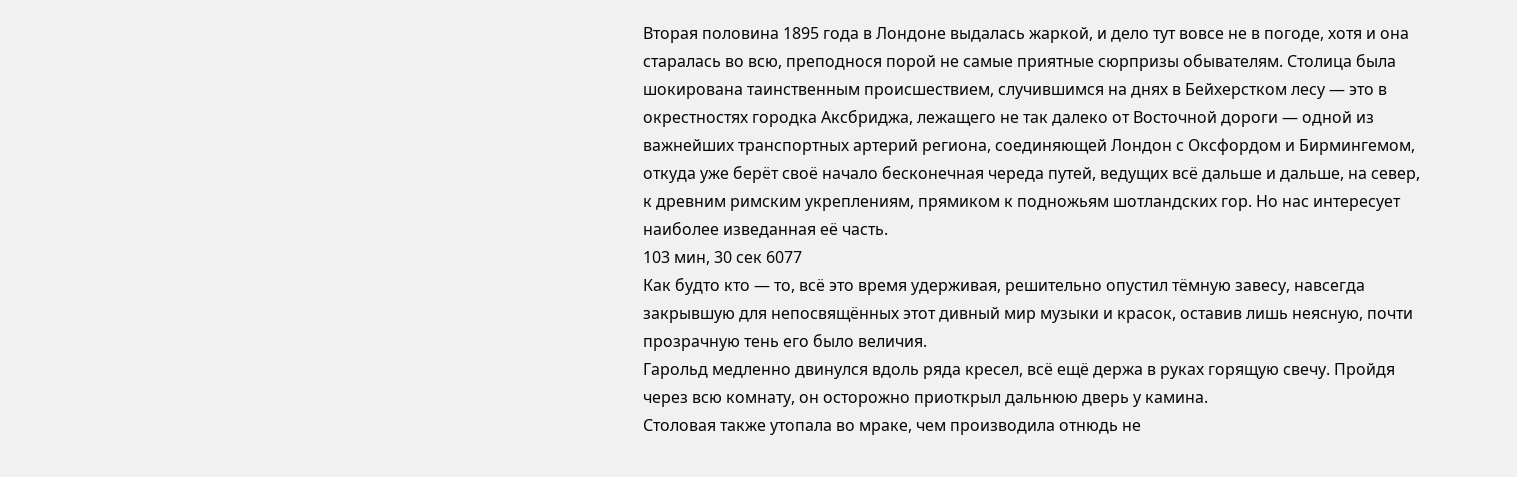Вторая половина 1895 года в Лондоне выдалась жаркой, и дело тут вовсе не в погоде, хотя и она старалась во всю, преподнося порой не самые приятные сюрпризы обывателям. Столица была шокирована таинственным происшествием, случившимся на днях в Бейхерстком лесу — это в окрестностях городка Аксбриджа, лежащего не так далеко от Восточной дороги — одной из важнейших транспортных артерий региона, соединяющей Лондон с Оксфордом и Бирмингемом, откуда уже берёт своё начало бесконечная череда путей, ведущих всё дальше и дальше, на север, к древним римским укреплениям, прямиком к подножьям шотландских гор. Но нас интересует наиболее изведанная её часть.
103 мин, 30 сек 6077
Как будто кто — то, всё это время удерживая, решительно опустил тёмную завесу, навсегда закрывшую для непосвящённых этот дивный мир музыки и красок, оставив лишь неясную, почти прозрачную тень его было величия.
Гарольд медленно двинулся вдоль ряда кресел, всё ещё держа в руках горящую свечу. Пройдя через всю комнату, он осторожно приоткрыл дальнюю дверь у камина.
Столовая также утопала во мраке, чем производила отнюдь не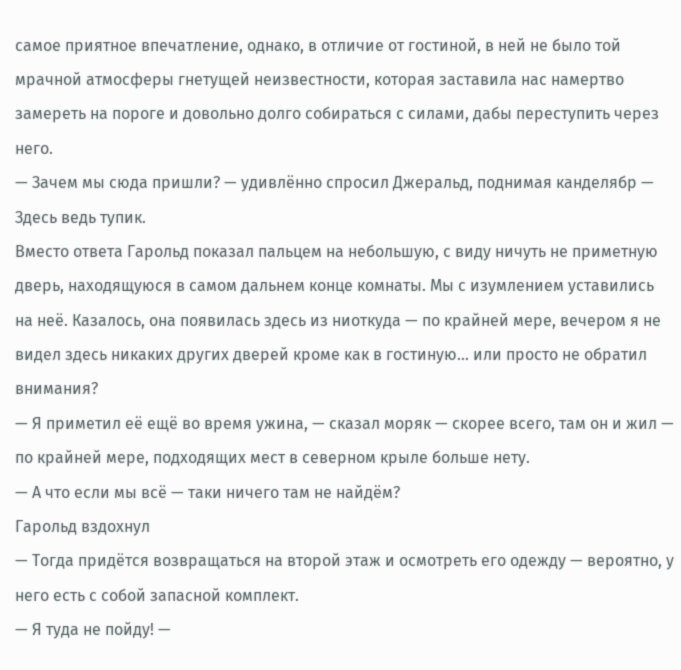самое приятное впечатление, однако, в отличие от гостиной, в ней не было той мрачной атмосферы гнетущей неизвестности, которая заставила нас намертво замереть на пороге и довольно долго собираться с силами, дабы переступить через него.
— Зачем мы сюда пришли? — удивлённо спросил Джеральд, поднимая канделябр — Здесь ведь тупик.
Вместо ответа Гарольд показал пальцем на небольшую, с виду ничуть не приметную дверь, находящуюся в самом дальнем конце комнаты. Мы с изумлением уставились на неё. Казалось, она появилась здесь из ниоткуда — по крайней мере, вечером я не видел здесь никаких других дверей кроме как в гостиную… или просто не обратил внимания?
— Я приметил её ещё во время ужина, — сказал моряк — скорее всего, там он и жил — по крайней мере, подходящих мест в северном крыле больше нету.
— А что если мы всё — таки ничего там не найдём?
Гарольд вздохнул
— Тогда придётся возвращаться на второй этаж и осмотреть его одежду — вероятно, у него есть с собой запасной комплект.
— Я туда не пойду! —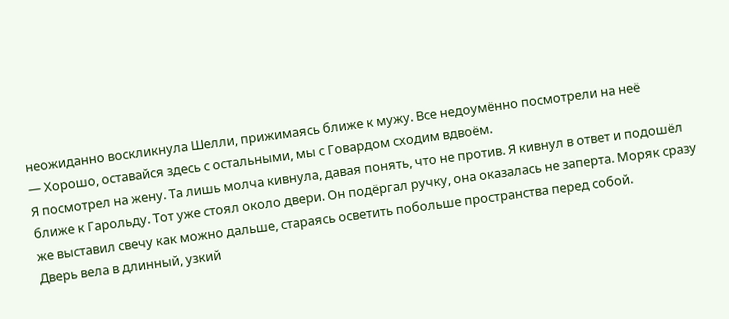неожиданно воскликнула Шелли, прижимаясь ближе к мужу. Все недоумённо посмотрели на неё
— Хорошо, оставайся здесь с остальными, мы с Говардом сходим вдвоём.
Я посмотрел на жену. Та лишь молча кивнула, давая понять, что не против. Я кивнул в ответ и подошёл ближе к Гарольду. Тот уже стоял около двери. Он подёргал ручку, она оказалась не заперта. Моряк сразу же выставил свечу как можно дальше, стараясь осветить побольше пространства перед собой.
Дверь вела в длинный, узкий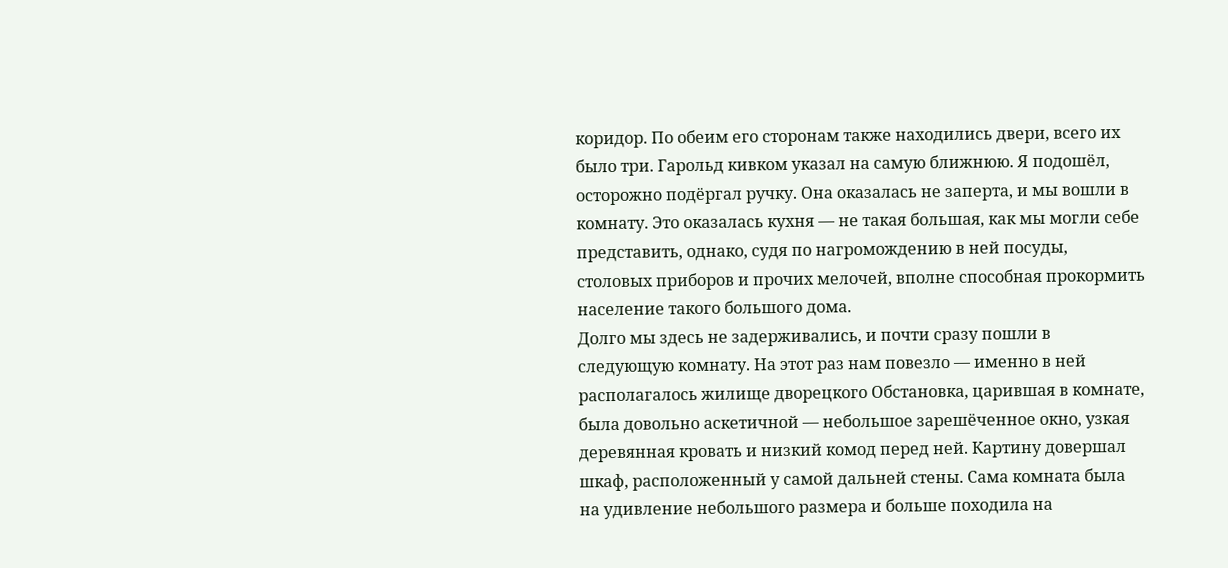коридор. По обеим его сторонам также находились двери, всего их было три. Гарольд кивком указал на самую ближнюю. Я подошёл, осторожно подёргал ручку. Она оказалась не заперта, и мы вошли в комнату. Это оказалась кухня — не такая большая, как мы могли себе представить, однако, судя по нагромождению в ней посуды, столовых приборов и прочих мелочей, вполне способная прокормить население такого большого дома.
Долго мы здесь не задерживались, и почти сразу пошли в следующую комнату. На этот раз нам повезло — именно в ней располагалось жилище дворецкого Обстановка, царившая в комнате, была довольно аскетичной — небольшое зарешёченное окно, узкая деревянная кровать и низкий комод перед ней. Картину довершал шкаф, расположенный у самой дальней стены. Сама комната была на удивление небольшого размера и больше походила на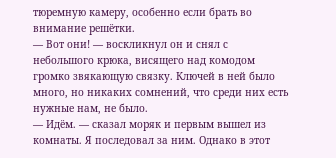тюремную камеру, особенно если брать во внимание решётки.
— Вот они! — воскликнул он и снял с небольшого крюка, висящего над комодом громко звякающую связку. Ключей в ней было много, но никаких сомнений, что среди них есть нужные нам, не было.
— Идём. — сказал моряк и первым вышел из комнаты. Я последовал за ним. Однако в этот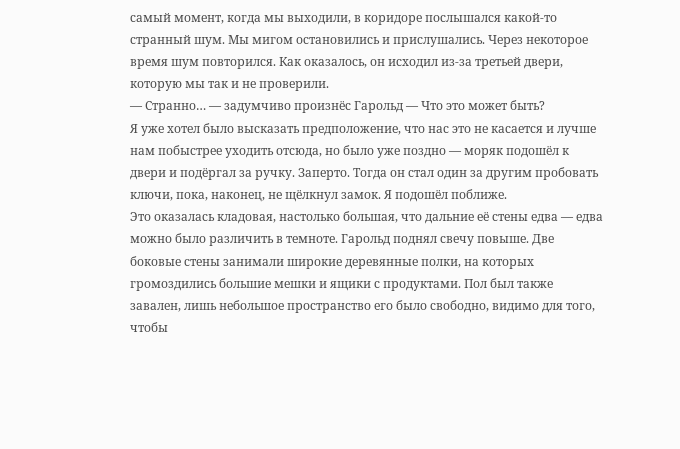самый момент, когда мы выходили, в коридоре послышался какой-то странный шум. Мы мигом остановились и прислушались. Через некоторое время шум повторился. Как оказалось, он исходил из-за третьей двери, которую мы так и не проверили.
— Странно… — задумчиво произнёс Гарольд — Что это может быть?
Я уже хотел было высказать предположение, что нас это не касается и лучше нам побыстрее уходить отсюда, но было уже поздно — моряк подошёл к двери и подёргал за ручку. Заперто. Тогда он стал один за другим пробовать ключи, пока, наконец, не щёлкнул замок. Я подошёл поближе.
Это оказалась кладовая, настолько большая, что дальние её стены едва — едва можно было различить в темноте. Гарольд поднял свечу повыше. Две боковые стены занимали широкие деревянные полки, на которых громоздились большие мешки и ящики с продуктами. Пол был также завален, лишь небольшое пространство его было свободно, видимо для того, чтобы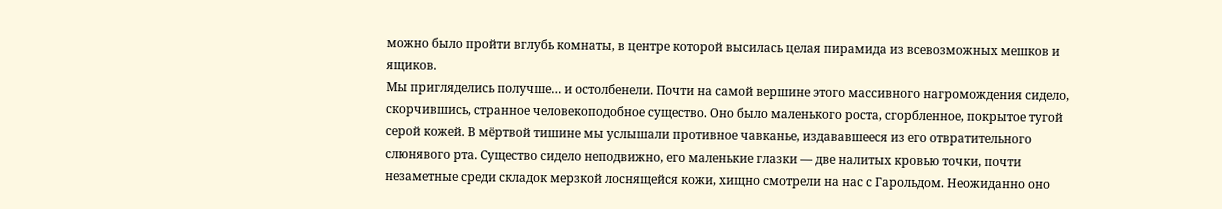можно было пройти вглубь комнаты, в центре которой высилась целая пирамида из всевозможных мешков и ящиков.
Мы пригляделись получше… и остолбенели. Почти на самой вершине этого массивного нагромождения сидело, скорчившись, странное человекоподобное существо. Оно было маленького роста, сгорбленное, покрытое тугой серой кожей. В мёртвой тишине мы услышали противное чавканье, издававшееся из его отвратительного слюнявого рта. Существо сидело неподвижно, его маленькие глазки — две налитых кровью точки, почти незаметные среди складок мерзкой лоснящейся кожи, хищно смотрели на нас с Гарольдом. Неожиданно оно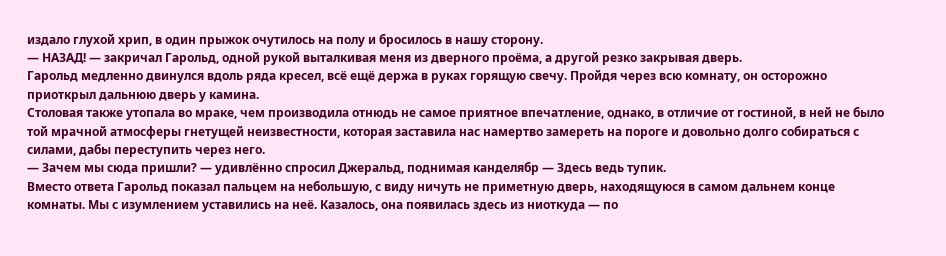издало глухой хрип, в один прыжок очутилось на полу и бросилось в нашу сторону.
— НАЗАД! — закричал Гарольд, одной рукой выталкивая меня из дверного проёма, а другой резко закрывая дверь.
Гарольд медленно двинулся вдоль ряда кресел, всё ещё держа в руках горящую свечу. Пройдя через всю комнату, он осторожно приоткрыл дальнюю дверь у камина.
Столовая также утопала во мраке, чем производила отнюдь не самое приятное впечатление, однако, в отличие от гостиной, в ней не было той мрачной атмосферы гнетущей неизвестности, которая заставила нас намертво замереть на пороге и довольно долго собираться с силами, дабы переступить через него.
— Зачем мы сюда пришли? — удивлённо спросил Джеральд, поднимая канделябр — Здесь ведь тупик.
Вместо ответа Гарольд показал пальцем на небольшую, с виду ничуть не приметную дверь, находящуюся в самом дальнем конце комнаты. Мы с изумлением уставились на неё. Казалось, она появилась здесь из ниоткуда — по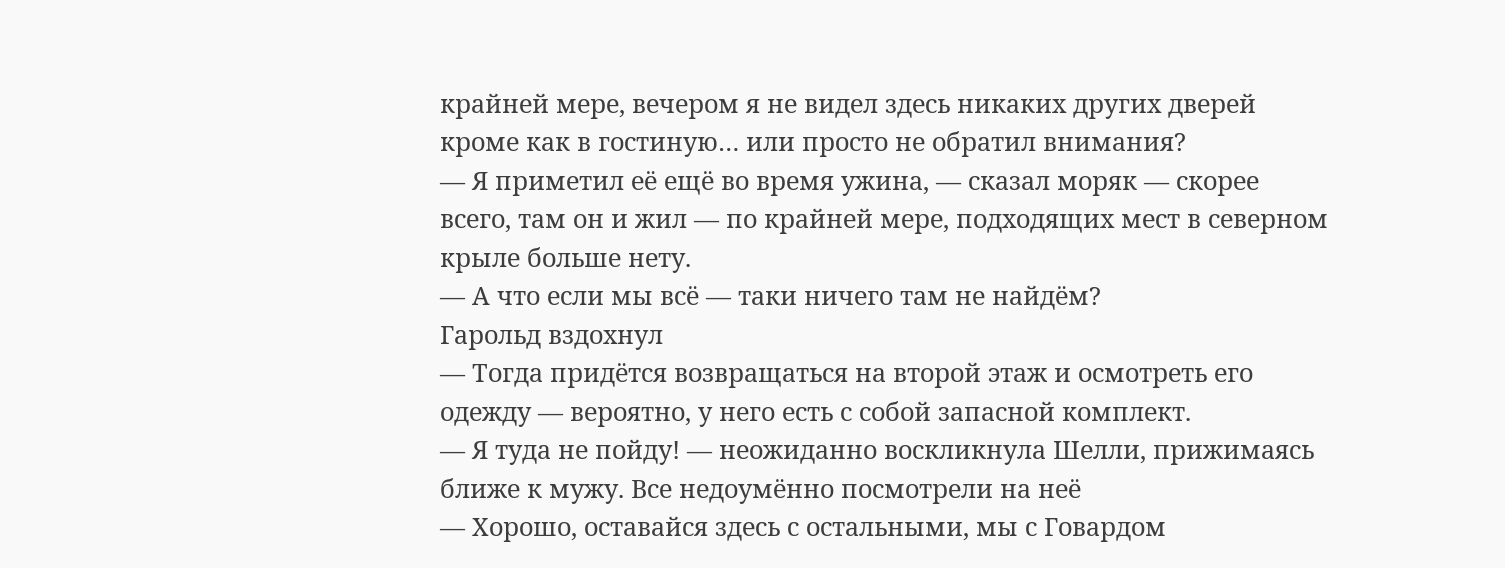крайней мере, вечером я не видел здесь никаких других дверей кроме как в гостиную… или просто не обратил внимания?
— Я приметил её ещё во время ужина, — сказал моряк — скорее всего, там он и жил — по крайней мере, подходящих мест в северном крыле больше нету.
— А что если мы всё — таки ничего там не найдём?
Гарольд вздохнул
— Тогда придётся возвращаться на второй этаж и осмотреть его одежду — вероятно, у него есть с собой запасной комплект.
— Я туда не пойду! — неожиданно воскликнула Шелли, прижимаясь ближе к мужу. Все недоумённо посмотрели на неё
— Хорошо, оставайся здесь с остальными, мы с Говардом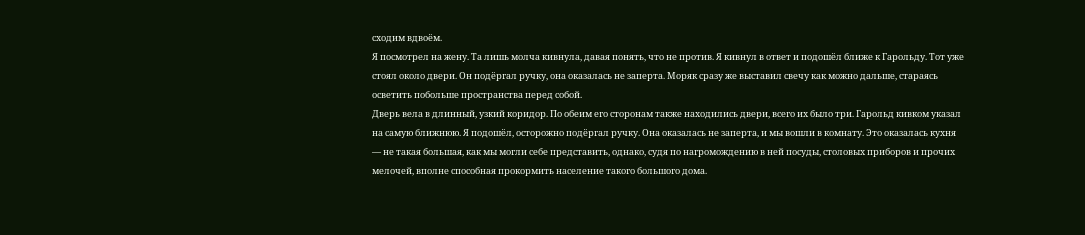сходим вдвоём.
Я посмотрел на жену. Та лишь молча кивнула, давая понять, что не против. Я кивнул в ответ и подошёл ближе к Гарольду. Тот уже стоял около двери. Он подёргал ручку, она оказалась не заперта. Моряк сразу же выставил свечу как можно дальше, стараясь осветить побольше пространства перед собой.
Дверь вела в длинный, узкий коридор. По обеим его сторонам также находились двери, всего их было три. Гарольд кивком указал на самую ближнюю. Я подошёл, осторожно подёргал ручку. Она оказалась не заперта, и мы вошли в комнату. Это оказалась кухня — не такая большая, как мы могли себе представить, однако, судя по нагромождению в ней посуды, столовых приборов и прочих мелочей, вполне способная прокормить население такого большого дома.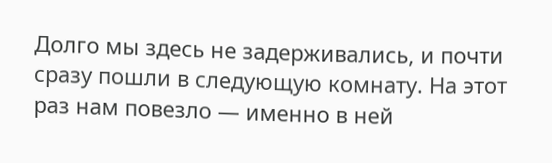Долго мы здесь не задерживались, и почти сразу пошли в следующую комнату. На этот раз нам повезло — именно в ней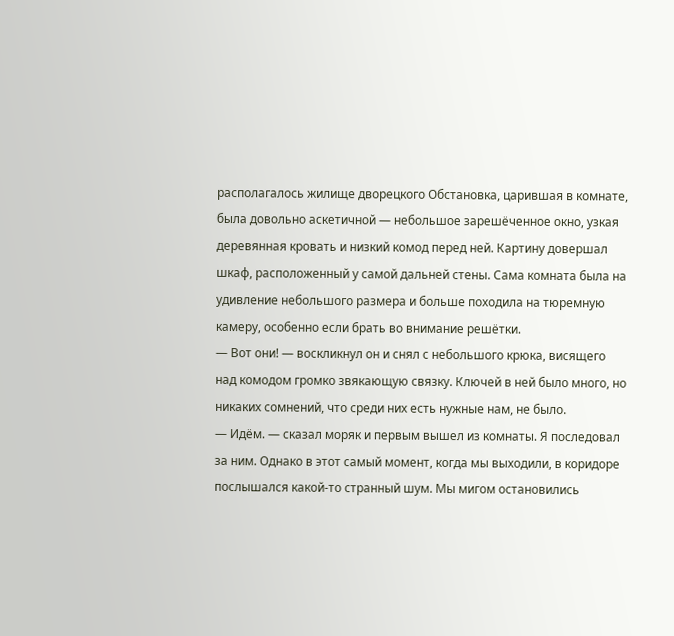располагалось жилище дворецкого Обстановка, царившая в комнате, была довольно аскетичной — небольшое зарешёченное окно, узкая деревянная кровать и низкий комод перед ней. Картину довершал шкаф, расположенный у самой дальней стены. Сама комната была на удивление небольшого размера и больше походила на тюремную камеру, особенно если брать во внимание решётки.
— Вот они! — воскликнул он и снял с небольшого крюка, висящего над комодом громко звякающую связку. Ключей в ней было много, но никаких сомнений, что среди них есть нужные нам, не было.
— Идём. — сказал моряк и первым вышел из комнаты. Я последовал за ним. Однако в этот самый момент, когда мы выходили, в коридоре послышался какой-то странный шум. Мы мигом остановились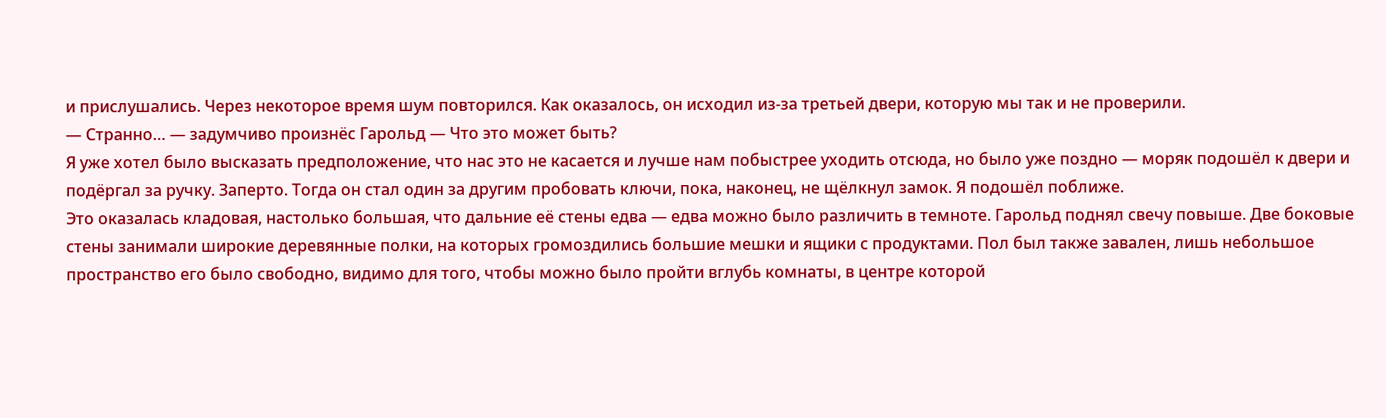и прислушались. Через некоторое время шум повторился. Как оказалось, он исходил из-за третьей двери, которую мы так и не проверили.
— Странно… — задумчиво произнёс Гарольд — Что это может быть?
Я уже хотел было высказать предположение, что нас это не касается и лучше нам побыстрее уходить отсюда, но было уже поздно — моряк подошёл к двери и подёргал за ручку. Заперто. Тогда он стал один за другим пробовать ключи, пока, наконец, не щёлкнул замок. Я подошёл поближе.
Это оказалась кладовая, настолько большая, что дальние её стены едва — едва можно было различить в темноте. Гарольд поднял свечу повыше. Две боковые стены занимали широкие деревянные полки, на которых громоздились большие мешки и ящики с продуктами. Пол был также завален, лишь небольшое пространство его было свободно, видимо для того, чтобы можно было пройти вглубь комнаты, в центре которой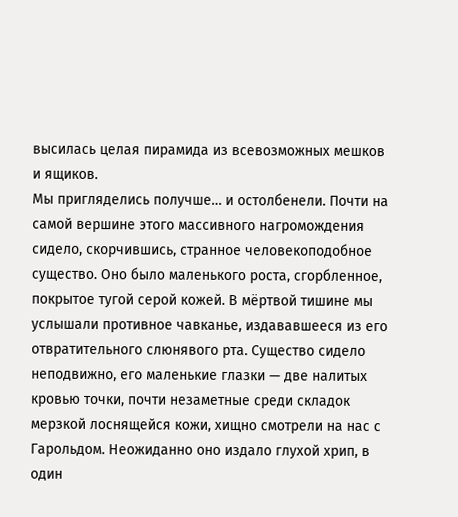высилась целая пирамида из всевозможных мешков и ящиков.
Мы пригляделись получше… и остолбенели. Почти на самой вершине этого массивного нагромождения сидело, скорчившись, странное человекоподобное существо. Оно было маленького роста, сгорбленное, покрытое тугой серой кожей. В мёртвой тишине мы услышали противное чавканье, издававшееся из его отвратительного слюнявого рта. Существо сидело неподвижно, его маленькие глазки — две налитых кровью точки, почти незаметные среди складок мерзкой лоснящейся кожи, хищно смотрели на нас с Гарольдом. Неожиданно оно издало глухой хрип, в один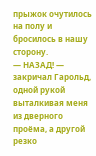прыжок очутилось на полу и бросилось в нашу сторону.
— НАЗАД! — закричал Гарольд, одной рукой выталкивая меня из дверного проёма, а другой резко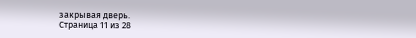закрывая дверь.
Страница 11 из 28